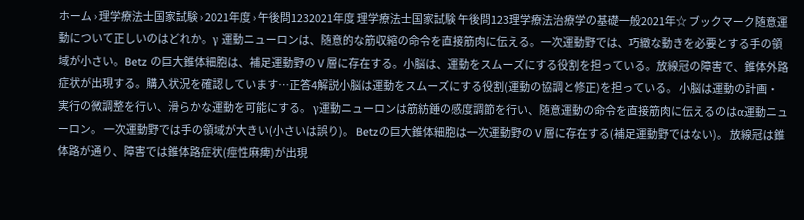ホーム › 理学療法士国家試験 › 2021年度 › 午後問1232021年度 理学療法士国家試験 午後問123理学療法治療学の基礎一般2021年☆ ブックマーク随意運動について正しいのはどれか。γ 運動ニューロンは、随意的な筋収縮の命令を直接筋肉に伝える。一次運動野では、巧緻な動きを必要とする手の領域が小さい。Betz の巨大錐体細胞は、補足運動野のⅤ層に存在する。小脳は、運動をスムーズにする役割を担っている。放線冠の障害で、錐体外路症状が出現する。購入状況を確認しています…正答4解説小脳は運動をスムーズにする役割(運動の協調と修正)を担っている。 小脳は運動の計画・実行の微調整を行い、滑らかな運動を可能にする。 γ運動ニューロンは筋紡錘の感度調節を行い、随意運動の命令を直接筋肉に伝えるのはα運動ニューロン。 一次運動野では手の領域が大きい(小さいは誤り)。 Betzの巨大錐体細胞は一次運動野のⅤ層に存在する(補足運動野ではない)。 放線冠は錐体路が通り、障害では錐体路症状(痙性麻痺)が出現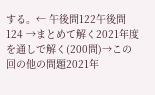する。← 午後問122午後問124 →まとめて解く2021年度を通しで解く(200問)→この回の他の問題2021年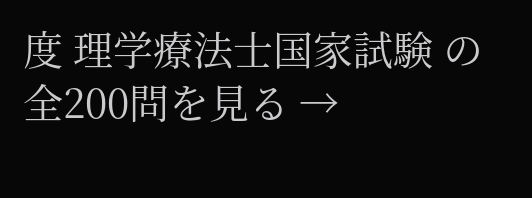度 理学療法士国家試験 の全200問を見る →